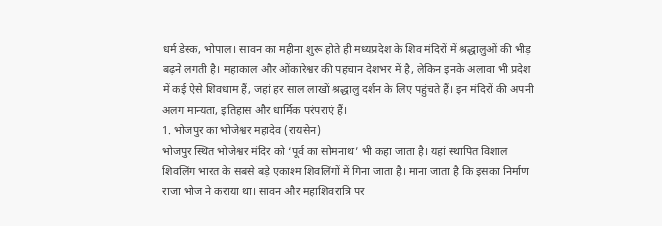धर्म डेस्क, भोपाल। सावन का महीना शुरू होते ही मध्यप्रदेश के शिव मंदिरों में श्रद्धालुओं की भीड़ बढ़ने लगती है। महाकाल और ओंकारेश्वर की पहचान देशभर में है, लेकिन इनके अलावा भी प्रदेश में कई ऐसे शिवधाम हैं, जहां हर साल लाखों श्रद्धालु दर्शन के लिए पहुंचते हैं। इन मंदिरों की अपनी अलग मान्यता, इतिहास और धार्मिक परंपराएं हैं।
1. भोजपुर का भोजेश्वर महादेव (रायसेन)
भोजपुर स्थित भोजेश्वर मंदिर को ‘पूर्व का सोमनाथ’ भी कहा जाता है। यहां स्थापित विशाल शिवलिंग भारत के सबसे बड़े एकाश्म शिवलिंगों में गिना जाता है। माना जाता है कि इसका निर्माण राजा भोज ने कराया था। सावन और महाशिवरात्रि पर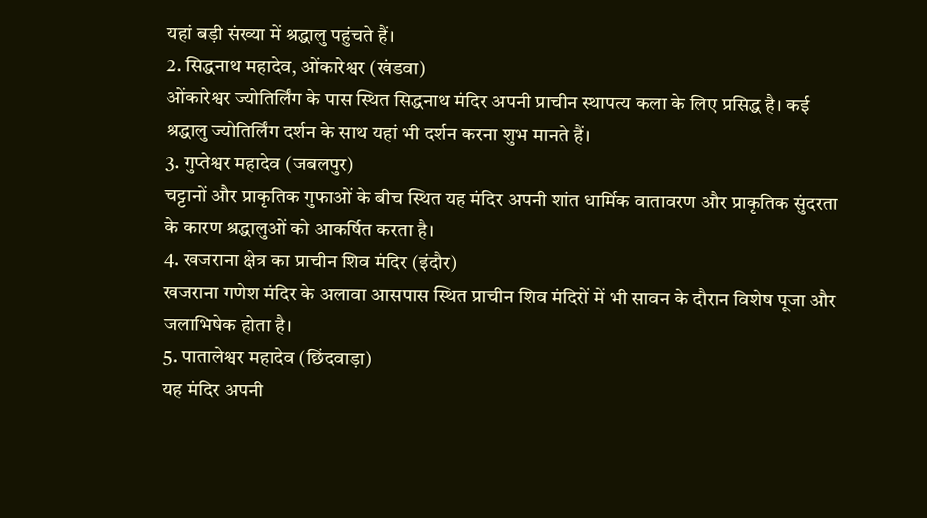यहां बड़ी संख्या में श्रद्धालु पहुंचते हैं।
2. सिद्धनाथ महादेव, ओंकारेश्वर (खंडवा)
ओंकारेश्वर ज्योतिर्लिंग के पास स्थित सिद्धनाथ मंदिर अपनी प्राचीन स्थापत्य कला के लिए प्रसिद्ध है। कई श्रद्धालु ज्योतिर्लिंग दर्शन के साथ यहां भी दर्शन करना शुभ मानते हैं।
3. गुप्तेश्वर महादेव (जबलपुर)
चट्टानों और प्राकृतिक गुफाओं के बीच स्थित यह मंदिर अपनी शांत धार्मिक वातावरण और प्राकृतिक सुंदरता के कारण श्रद्धालुओं को आकर्षित करता है।
4. खजराना क्षेत्र का प्राचीन शिव मंदिर (इंदौर)
खजराना गणेश मंदिर के अलावा आसपास स्थित प्राचीन शिव मंदिरों में भी सावन के दौरान विशेष पूजा और जलाभिषेक होता है।
5. पातालेश्वर महादेव (छिंदवाड़ा)
यह मंदिर अपनी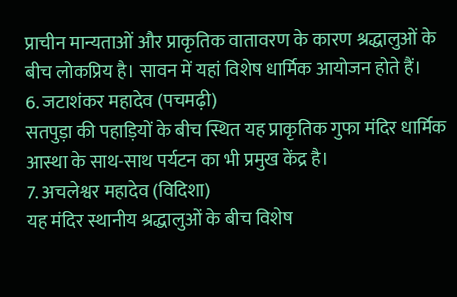प्राचीन मान्यताओं और प्राकृतिक वातावरण के कारण श्रद्धालुओं के बीच लोकप्रिय है। सावन में यहां विशेष धार्मिक आयोजन होते हैं।
6. जटाशंकर महादेव (पचमढ़ी)
सतपुड़ा की पहाड़ियों के बीच स्थित यह प्राकृतिक गुफा मंदिर धार्मिक आस्था के साथ-साथ पर्यटन का भी प्रमुख केंद्र है।
7. अचलेश्वर महादेव (विदिशा)
यह मंदिर स्थानीय श्रद्धालुओं के बीच विशेष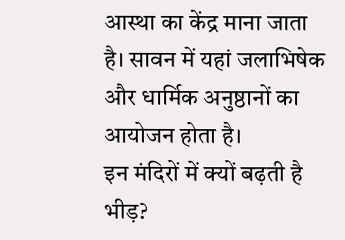आस्था का केंद्र माना जाता है। सावन में यहां जलाभिषेक और धार्मिक अनुष्ठानों का आयोजन होता है।
इन मंदिरों में क्यों बढ़ती है भीड़?